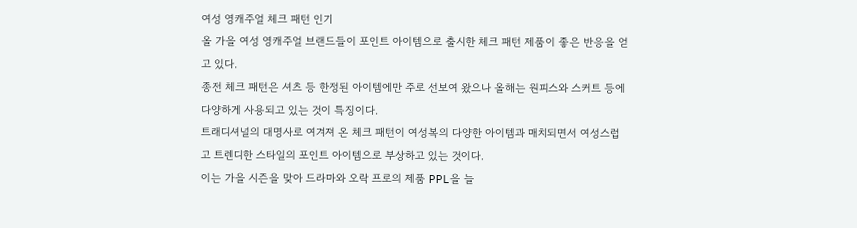여성 영캐주얼 체크 패턴 인기
올 가을 여성 영캐주얼 브랜드들이 포인트 아이템으로 출시한 체크 패턴 제품이 좋은 반응을 얻고 있다.
종전 체크 패턴은 셔츠 등 한정된 아이템에만 주로 선보여 왔으나 올해는 원피스와 스커트 등에 다양하게 사용되고 있는 것이 특징이다.
트래디셔널의 대명사로 여겨져 온 체크 패턴이 여성복의 다양한 아이템과 매치되면서 여성스럽고 트렌디한 스타일의 포인트 아이템으로 부상하고 있는 것이다.
이는 가을 시즌을 맞아 드라마와 오락 프로의 제품 PPL을 늘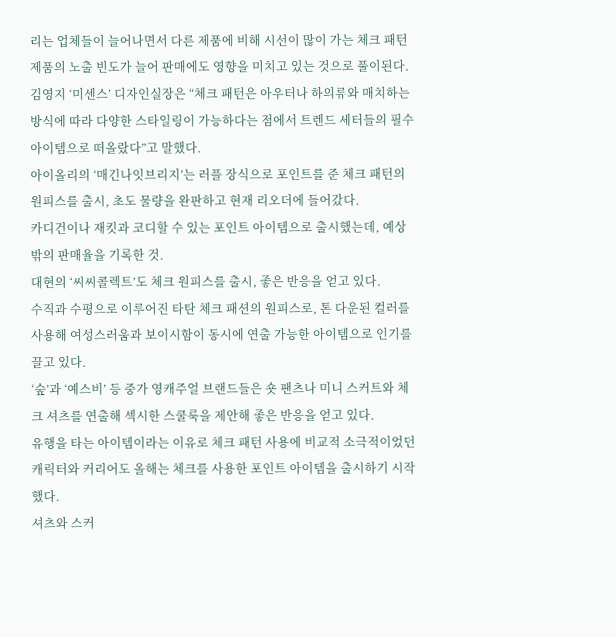리는 업체들이 늘어나면서 다른 제품에 비해 시선이 많이 가는 체크 패턴 제품의 노출 빈도가 늘어 판매에도 영향을 미치고 있는 것으로 풀이된다.
김영지 ‘미센스’ 디자인실장은 “체크 패턴은 아우터나 하의류와 매치하는 방식에 따라 다양한 스타일링이 가능하다는 점에서 트렌드 세터들의 필수 아이템으로 떠올랐다”고 말했다.
아이올리의 ‘매긴나잇브리지’는 러플 장식으로 포인트를 준 체크 패턴의 원피스를 출시, 초도 물량을 완판하고 현재 리오더에 들어갔다.
카디건이나 재킷과 코디할 수 있는 포인트 아이템으로 출시했는데, 예상 밖의 판매율을 기록한 것.
대현의 ‘씨씨콜렉트’도 체크 원피스를 출시, 좋은 반응을 얻고 있다.
수직과 수평으로 이루어진 타탄 체크 패션의 원피스로, 톤 다운된 컬러를 사용해 여성스러움과 보이시함이 동시에 연출 가능한 아이템으로 인기를 끌고 있다.
‘숲’과 ‘예스비’ 등 중가 영캐주얼 브랜드들은 숏 팬츠나 미니 스커트와 체크 셔츠를 연출해 섹시한 스쿨룩을 제안해 좋은 반응을 얻고 있다.
유행을 타는 아이템이라는 이유로 체크 패턴 사용에 비교적 소극적이었던 캐릭터와 커리어도 올해는 체크를 사용한 포인트 아이템을 출시하기 시작했다.
셔츠와 스커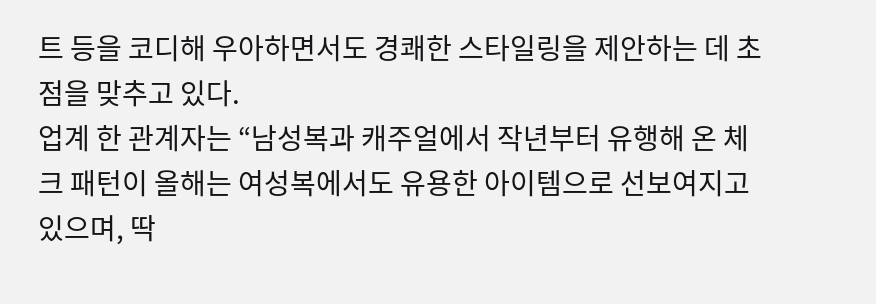트 등을 코디해 우아하면서도 경쾌한 스타일링을 제안하는 데 초점을 맞추고 있다.
업계 한 관계자는 “남성복과 캐주얼에서 작년부터 유행해 온 체크 패턴이 올해는 여성복에서도 유용한 아이템으로 선보여지고 있으며, 딱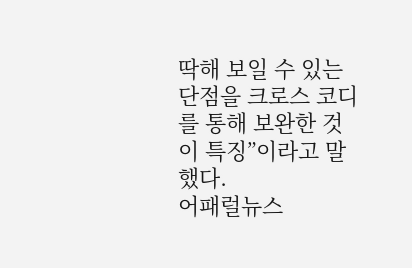딱해 보일 수 있는 단점을 크로스 코디를 통해 보완한 것이 특징”이라고 말했다.
어패럴뉴스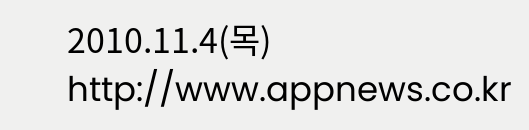2010.11.4(목) http://www.appnews.co.kr